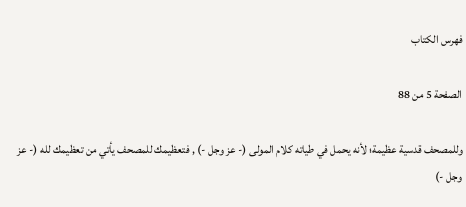فهرس الكتاب

الصفحة 5 من 88

وللمصحف قدسية عظيمة؛ لأنه يحمل في طياته كلام المولى (- عز وجل -) , فتعظيمك للمصحف يأتي من تعظيمك لله (- عز وجل -)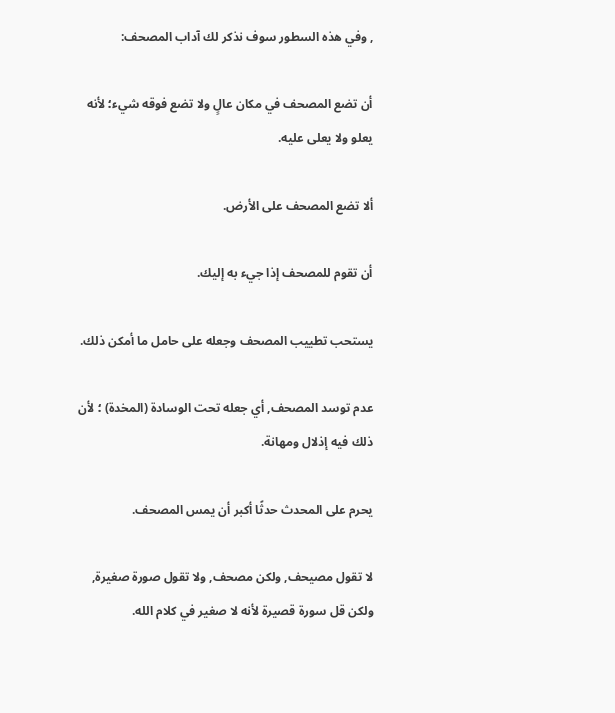, وفي هذه السطور سوف نذكر لك آداب المصحف:

أن تضع المصحف في مكان عالٍ ولا تضع فوقه شيء؛ لأنه يعلو ولا يعلى عليه.

ألا تضع المصحف على الأرض.

أن تقوم للمصحف إذا جيء به إليك.

يستحب تطييب المصحف وجعله على حامل ما أمكن ذلك.

عدم توسد المصحف, أي جعله تحت الوسادة (المخدة) ؛ لأن ذلك فيه إذلال ومهانة.

يحرم على المحدث حدثًا أكبر أن يمس المصحف.

لا تقول مصيحف, ولكن مصحف, ولا تقول صورة صغيرة, ولكن قل سورة قصيرة لأنه لا صغير في كلام الله.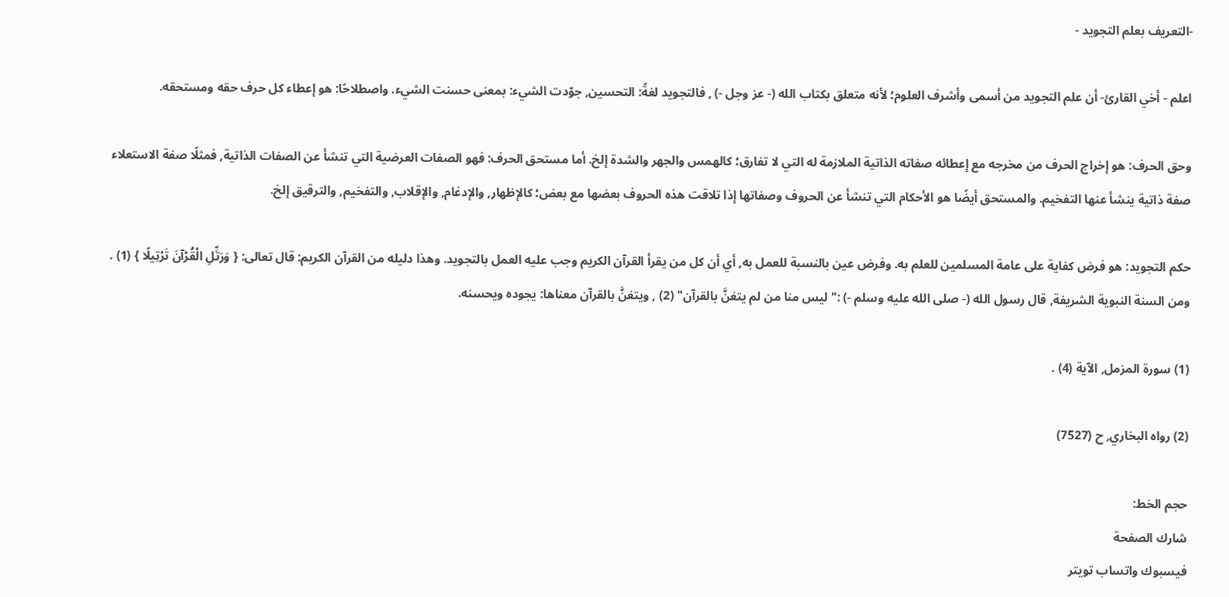-التعريف بعلم التجويد -

اعلم - أخي القارئ- أن علم التجويد من أسمى وأشرف العلوم؛ لأنه متعلق بكتاب الله (- عز وجل -) , فالتجويد لغةً: التحسين, جوّدت الشيء: بمعنى حسنت الشيء. واصطلاحًا: هو إعطاء كل حرف حقه ومستحقه.

وحق الحرف: هو إخراج الحرف من مخرجه مع إعطائه صفاته الذاتية الملازمة له التي لا تفارق؛ كالهمس والجهر والشدة إلخ. أما مستحق الحرف: فهو الصفات العرضية التي تنشأ عن الصفات الذاتية, فمثلًا صفة الاستعلاء صفة ذاتية ينشأ عنها التفخيم. والمستحق أيضًا هو الأحكام التي تنشأ عن الحروف وصفاتها إذا تلاقت هذه الحروف بعضها مع بعض؛ كالإظهار, والإدغام, والإقلاب, والتفخيم, والترقيق إلخ.

حكم التجويد: هو فرض كفاية على عامة المسلمين للعلم به. وفرض عين بالنسبة للعمل به, أي أن كل من يقرأ القرآن الكريم وجب عليه العمل بالتجويد. وهذا دليله من القرآن الكريم: قال تعالى: { وَرَتِّلِ الْقُرْآنَ تَرْتِيلًا } (1) . ومن السنة النبوية الشريفة, قال رسول الله (- صلى الله عليه وسلم -) :"ليس منا من لم يتغنَّ بالقرآن" (2) , ويتغنَّ بالقرآن معناها: يجوده ويحسنه.

(1) سورة المزمل, الآية (4) .

(2) رواه البخاري, ح (7527)

حجم الخط:
شارك الصفحة
فيسبوك واتساب تويتر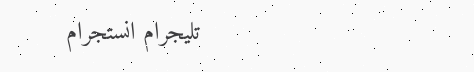تليجرام انستجرام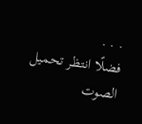. . .
فضلًا انتظر تحميل الصوت